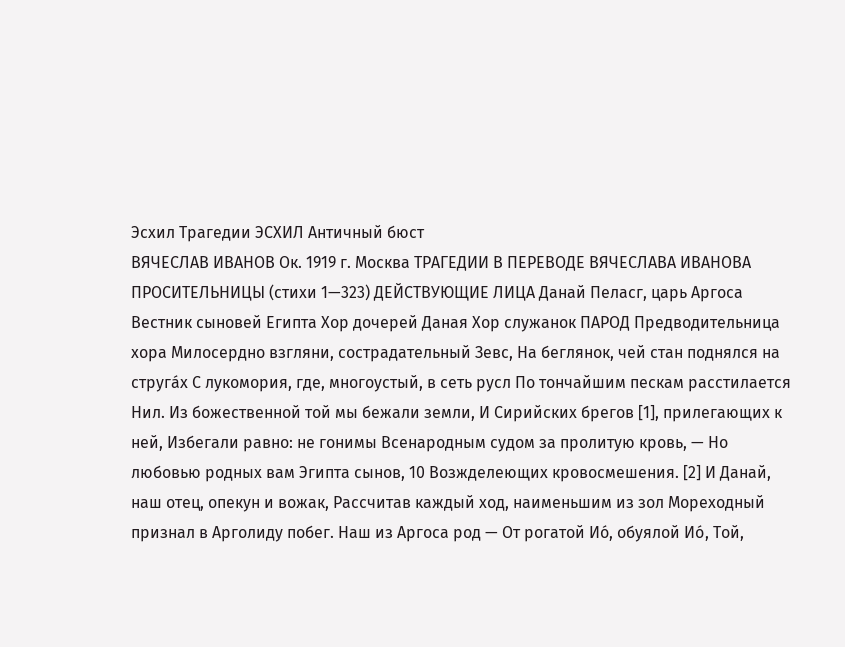Эсхил Трагедии ЭСХИЛ Античный бюст
ВЯЧЕСЛАВ ИВАНОВ Ок. 1919 г. Москва ТРАГЕДИИ В ПЕРЕВОДЕ ВЯЧЕСЛАВА ИВАНОВА ПРОСИТЕЛЬНИЦЫ (стихи 1—323) ДЕЙСТВУЮЩИЕ ЛИЦА Данай Пеласг, царь Аргоса Вестник сыновей Египта Хор дочерей Даная Хор служанок ПАРОД Предводительница хора Милосердно взгляни, сострадательный Зевс, На беглянок, чей стан поднялся на струга́х С лукомория, где, многоустый, в сеть русл По тончайшим пескам расстилается Нил. Из божественной той мы бежали земли, И Сирийских брегов [1], прилегающих к ней, Избегали равно: не гонимы Всенародным судом за пролитую кровь, — Но любовью родных вам Эгипта сынов, 10 Возжделеющих кровосмешения. [2] И Данай, наш отец, опекун и вожак, Рассчитав каждый ход, наименьшим из зол Мореходный признал в Арголиду побег. Наш из Аргоса род — От рогатой Ио́, обуялой Ио́, Той,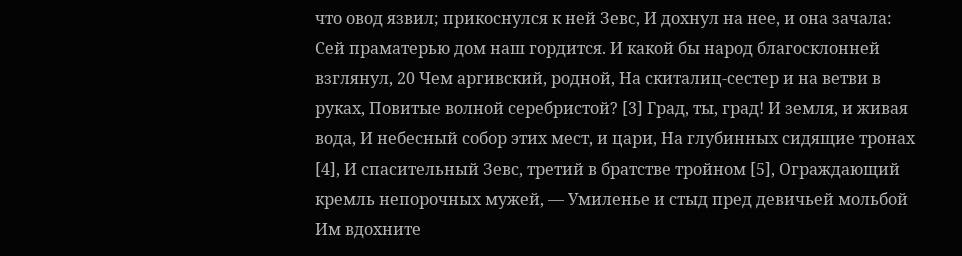что овод язвил; прикоснулся к ней Зевс, И дохнул на нее, и она зачала: Сей праматерью дом наш гордится. И какой бы народ благосклонней взглянул, 20 Чем аргивский, родной, На скиталиц-сестер и на ветви в руках, Повитые волной серебристой? [3] Град, ты, град! И земля, и живая вода, И небесный собор этих мест, и цари, На глубинных сидящие тронах [4], И спасительный Зевс, третий в братстве тройном [5], Ограждающий кремль непорочных мужей, — Умиленье и стыд пред девичьей мольбой Им вдохните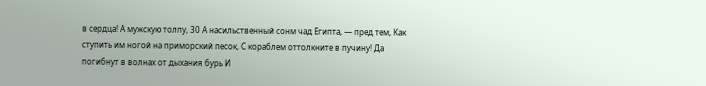в сердца! А мужскую толпу, 30 А насильственный сонм чад Египта, — пред тем, Как ступить им ногой на приморский песок, С кораблем оттолкните в пучину! Да погибнут в волнах от дыхания бурь И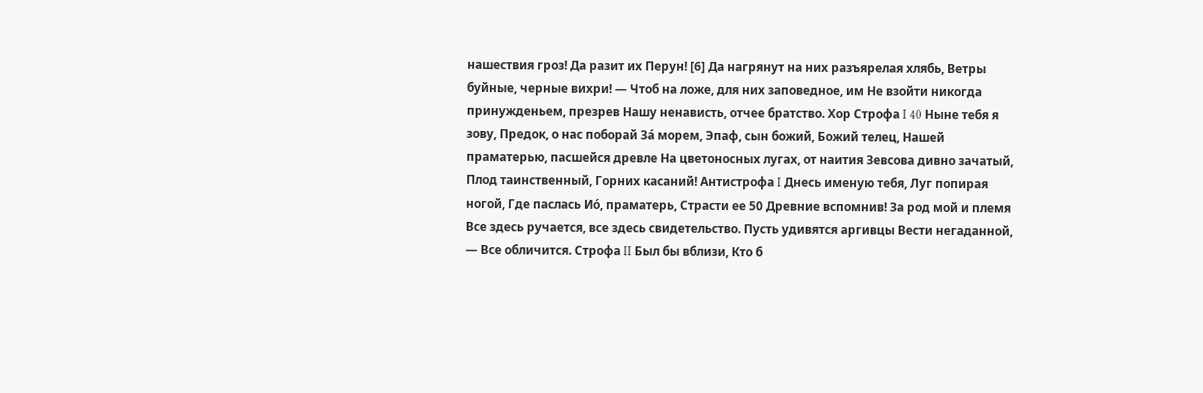нашествия гроз! Да разит их Перун! [6] Да нагрянут на них разъярелая хлябь, Ветры буйные, черные вихри! — Чтоб на ложе, для них заповедное, им Не взойти никогда принужденьем, презрев Нашу ненависть, отчее братство. Хор Строфа I 40 Ныне тебя я зову, Предок, о нас поборай За́ морем, Эпаф, сын божий, Божий телец, Нашей праматерью, пасшейся древле На цветоносных лугах, от наития Зевсова дивно зачатый, Плод таинственный, Горних касаний! Антистрофа I Днесь именую тебя, Луг попирая ногой, Где паслась Ио́, праматерь, Страсти ее 50 Древние вспомнив! За род мой и племя Все здесь ручается, все здесь свидетельство. Пусть удивятся аргивцы Вести негаданной, — Все обличится. Строфа II Был бы вблизи, Кто б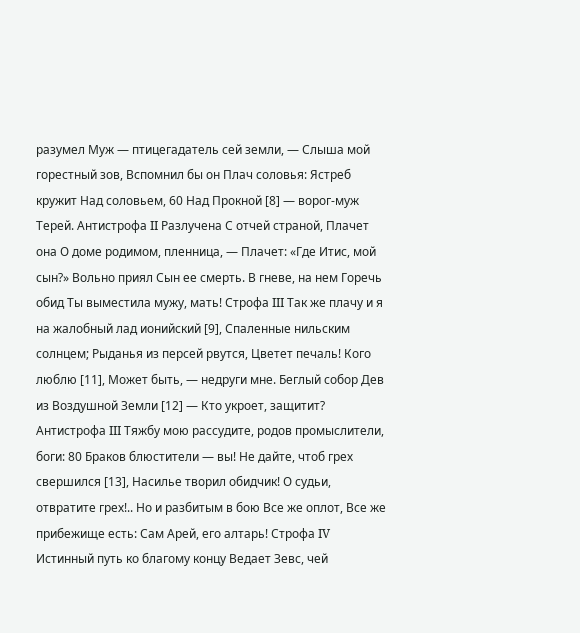разумел Муж — птицегадатель сей земли, — Слыша мой горестный зов, Вспомнил бы он Плач соловья: Ястреб кружит Над соловьем, 60 Над Прокной [8] — ворог-муж Терей. Антистрофа II Разлучена С отчей страной, Плачет она О доме родимом, пленница, — Плачет: «Где Итис, мой сын?» Вольно приял Сын ее смерть. В гневе, на нем Горечь обид Ты выместила мужу, мать! Строфа III Так же плачу и я на жалобный лад ионийский [9], Спаленные нильским солнцем; Рыданья из персей рвутся, Цветет печаль! Кого люблю [11], Может быть, — недруги мне. Беглый собор Дев из Воздушной Земли [12] — Кто укроет, защитит? Антистрофа III Тяжбу мою рассудите, родов промыслители, боги: 80 Браков блюстители — вы! Не дайте, чтоб грех свершился [13], Насилье творил обидчик! О судьи, отвратите грех!.. Но и разбитым в бою Все же оплот, Все же прибежище есть: Сам Арей, его алтарь! Строфа IV Истинный путь ко благому концу Ведает Зевс, чей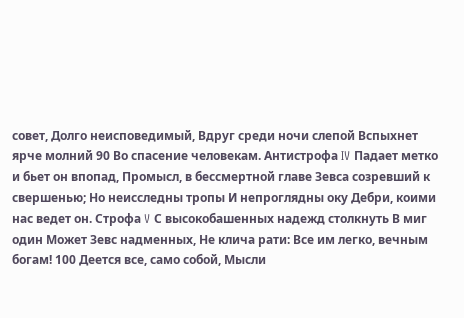совет, Долго неисповедимый, Вдруг среди ночи слепой Вспыхнет ярче молний 90 Во спасение человекам. Антистрофа IV Падает метко и бьет он впопад, Промысл, в бессмертной главе Зевса созревший к свершенью; Но неисследны тропы И непроглядны оку Дебри, коими нас ведет он. Строфа V С высокобашенных надежд столкнуть В миг один Может Зевс надменных, Не клича рати: Все им легко, вечным богам! 100 Деется все, само собой, Мысли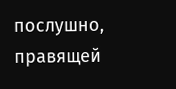послушно, правящей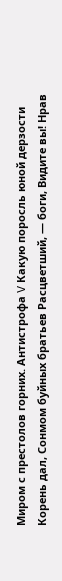Миром с престолов горних. Антистрофа V Какую поросль юной дерзости Корень дал, Сонмом буйных братьев Расцветший, — боги, Видите вы! Нрав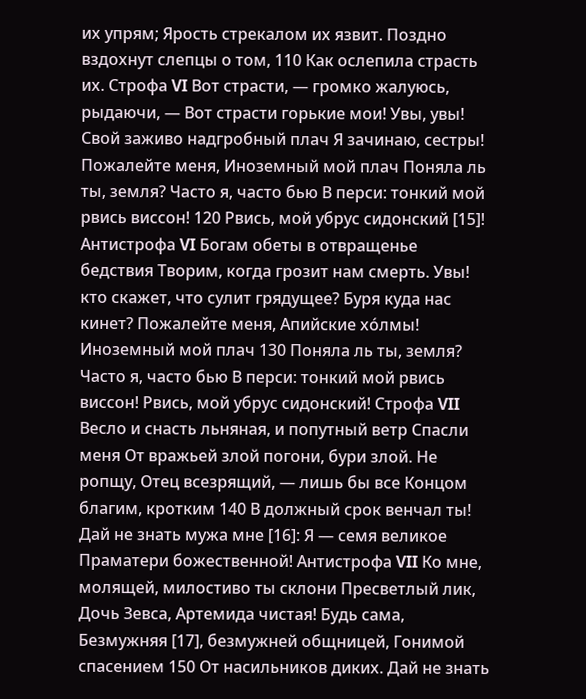их упрям; Ярость стрекалом их язвит. Поздно вздохнут слепцы о том, 110 Как ослепила страсть их. Строфа VI Вот страсти, — громко жалуюсь, рыдаючи, — Вот страсти горькие мои! Увы, увы! Свой заживо надгробный плач Я зачинаю, сестры! Пожалейте меня, Иноземный мой плач Поняла ль ты, земля? Часто я, часто бью В перси: тонкий мой рвись виссон! 120 Рвись, мой убрус сидонский [15]! Антистрофа VI Богам обеты в отвращенье бедствия Творим, когда грозит нам смерть. Увы! кто скажет, что сулит грядущее? Буря куда нас кинет? Пожалейте меня, Апийские хо́лмы! Иноземный мой плач 130 Поняла ль ты, земля? Часто я, часто бью В перси: тонкий мой рвись виссон! Рвись, мой убрус сидонский! Строфа VII Весло и снасть льняная, и попутный ветр Спасли меня От вражьей злой погони, бури злой. Не ропщу, Отец всезрящий, — лишь бы все Концом благим, кротким 140 В должный срок венчал ты! Дай не знать мужа мне [16]: Я — семя великое Праматери божественной! Антистрофа VII Ко мне, молящей, милостиво ты склони Пресветлый лик, Дочь Зевса, Артемида чистая! Будь сама, Безмужняя [17], безмужней общницей, Гонимой спасением 150 От насильников диких. Дай не знать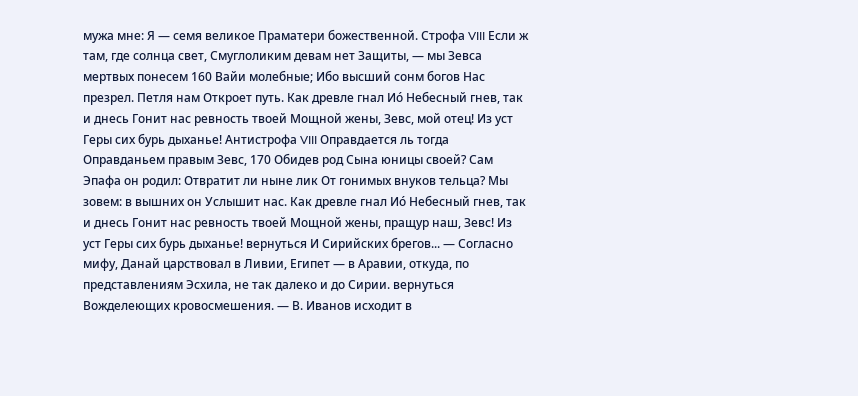мужа мне: Я — семя великое Праматери божественной. Строфа VIII Если ж там, где солнца свет, Смуглоликим девам нет Защиты, — мы Зевса мертвых понесем 160 Вайи молебные; Ибо высший сонм богов Нас презрел. Петля нам Откроет путь. Как древле гнал Ио́ Небесный гнев, так и днесь Гонит нас ревность твоей Мощной жены, Зевс, мой отец! Из уст Геры сих бурь дыханье! Антистрофа VIII Оправдается ль тогда Оправданьем правым Зевс, 170 Обидев род Сына юницы своей? Сам Эпафа он родил: Отвратит ли ныне лик От гонимых внуков тельца? Мы зовем: в вышних он Услышит нас. Как древле гнал Ио́ Небесный гнев, так и днесь Гонит нас ревность твоей Мощной жены, пращур наш, Зевс! Из уст Геры сих бурь дыханье! вернуться И Сирийских брегов... — Согласно мифу, Данай царствовал в Ливии, Египет — в Аравии, откуда, по представлениям Эсхила, не так далеко и до Сирии. вернуться Вожделеющих кровосмешения. — В. Иванов исходит в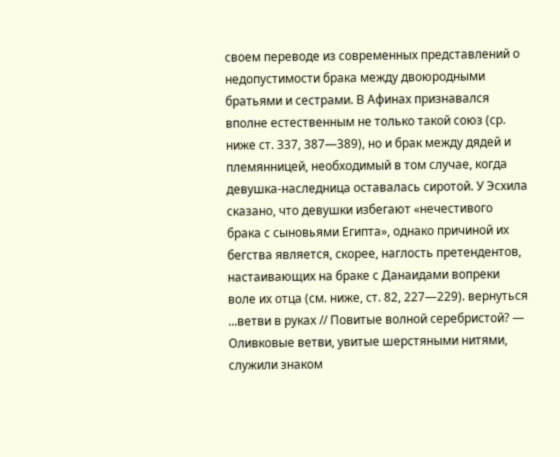своем переводе из современных представлений о недопустимости брака между двоюродными братьями и сестрами. В Афинах признавался вполне естественным не только такой союз (ср. ниже ст. 337, 387—389), но и брак между дядей и племянницей, необходимый в том случае, когда девушка-наследница оставалась сиротой. У Эсхила сказано, что девушки избегают «нечестивого брака с сыновьями Египта», однако причиной их бегства является, скорее, наглость претендентов, настаивающих на браке с Данаидами вопреки воле их отца (см. ниже, ст. 82, 227—229). вернуться ...ветви в руках // Повитые волной серебристой? — Оливковые ветви, увитые шерстяными нитями, служили знаком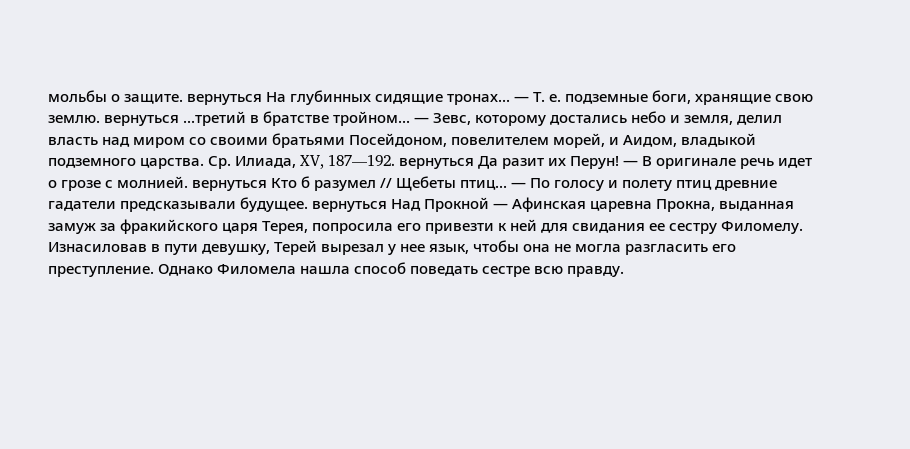мольбы о защите. вернуться На глубинных сидящие тронах... — Т. е. подземные боги, хранящие свою землю. вернуться ...третий в братстве тройном... — Зевс, которому достались небо и земля, делил власть над миром со своими братьями Посейдоном, повелителем морей, и Аидом, владыкой подземного царства. Ср. Илиада, XV, 187—192. вернуться Да разит их Перун! — В оригинале речь идет о грозе с молнией. вернуться Кто б разумел // Щебеты птиц... — По голосу и полету птиц древние гадатели предсказывали будущее. вернуться Над Прокной — Афинская царевна Прокна, выданная замуж за фракийского царя Терея, попросила его привезти к ней для свидания ее сестру Филомелу. Изнасиловав в пути девушку, Терей вырезал у нее язык, чтобы она не могла разгласить его преступление. Однако Филомела нашла способ поведать сестре всю правду.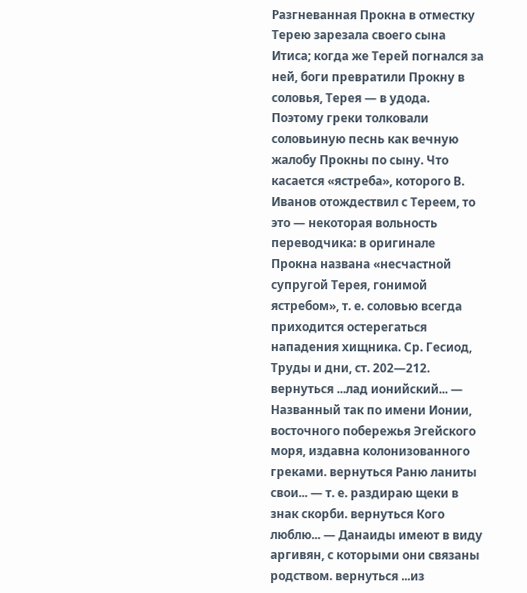Разгневанная Прокна в отместку Терею зарезала своего сына Итиса; когда же Терей погнался за ней, боги превратили Прокну в соловья, Терея — в удода. Поэтому греки толковали соловьиную песнь как вечную жалобу Прокны по сыну. Что касается «ястреба», которого В. Иванов отождествил с Тереем, то это — некоторая вольность переводчика: в оригинале Прокна названа «несчастной супругой Терея, гонимой ястребом», т. е. соловью всегда приходится остерегаться нападения хищника. Ср. Гесиод, Труды и дни, ст. 202—212. вернуться ...лад ионийский... — Названный так по имени Ионии, восточного побережья Эгейского моря, издавна колонизованного греками. вернуться Раню ланиты свои... — т. е. раздираю щеки в знак скорби. вернуться Кого люблю... — Данаиды имеют в виду аргивян, с которыми они связаны родством. вернуться ...из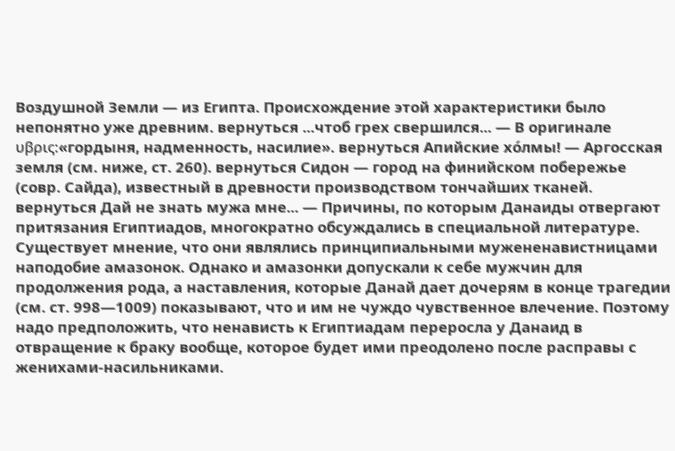Воздушной Земли — из Египта. Происхождение этой характеристики было непонятно уже древним. вернуться ...чтоб грех свершился... — В оригинале υβρις:«гордыня, надменность, насилие». вернуться Апийские хо́лмы! — Аргосская земля (см. ниже, ст. 260). вернуться Сидон — город на финийском побережье (совр. Сайда), известный в древности производством тончайших тканей. вернуться Дай не знать мужа мне... — Причины, по которым Данаиды отвергают притязания Египтиадов, многократно обсуждались в специальной литературе. Существует мнение, что они являлись принципиальными мужененавистницами наподобие амазонок. Однако и амазонки допускали к себе мужчин для продолжения рода, а наставления, которые Данай дает дочерям в конце трагедии (см. ст. 998—1009) показывают, что и им не чуждо чувственное влечение. Поэтому надо предположить, что ненависть к Египтиадам переросла у Данаид в отвращение к браку вообще, которое будет ими преодолено после расправы с женихами-насильниками.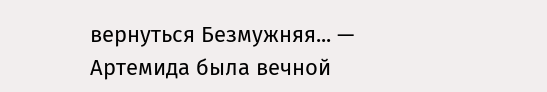вернуться Безмужняя... — Артемида была вечной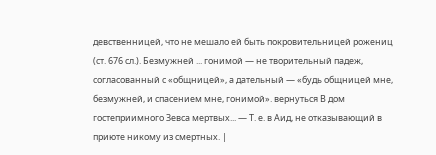девственницей, что не мешало ей быть покровительницей рожениц (ст. 676 сл.). Безмужней ... гонимой — не творительный падеж, согласованный с «общницей», а дательный — «будь общницей мне, безмужней, и спасением мне, гонимой». вернуться В дом гостеприимного Зевса мертвых... — Т. е. в Аид, не отказывающий в приюте никому из смертных. |